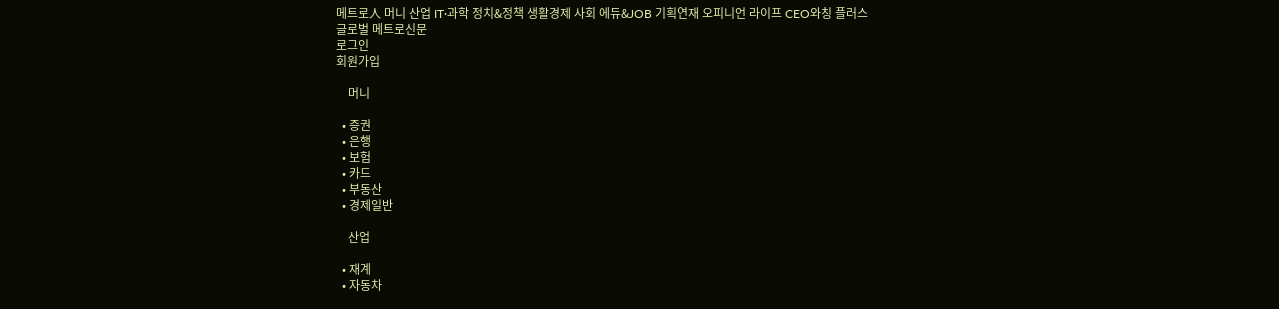메트로人 머니 산업 IT·과학 정치&정책 생활경제 사회 에듀&JOB 기획연재 오피니언 라이프 CEO와칭 플러스
글로벌 메트로신문
로그인
회원가입

    머니

  • 증권
  • 은행
  • 보험
  • 카드
  • 부동산
  • 경제일반

    산업

  • 재계
  • 자동차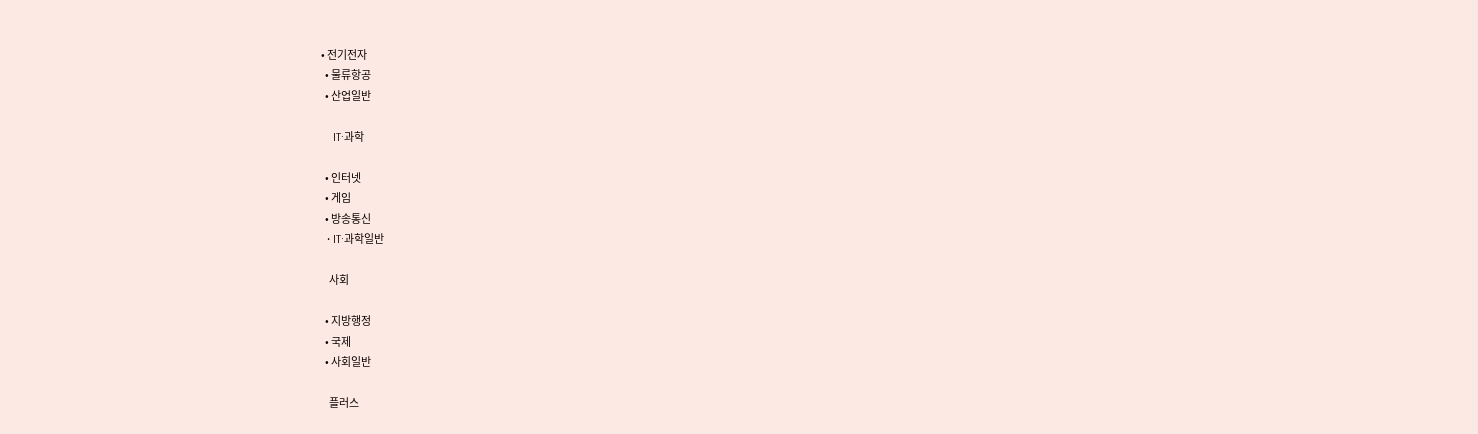• 전기전자
  • 물류항공
  • 산업일반

    IT·과학

  • 인터넷
  • 게임
  • 방송통신
  • IT·과학일반

    사회

  • 지방행정
  • 국제
  • 사회일반

    플러스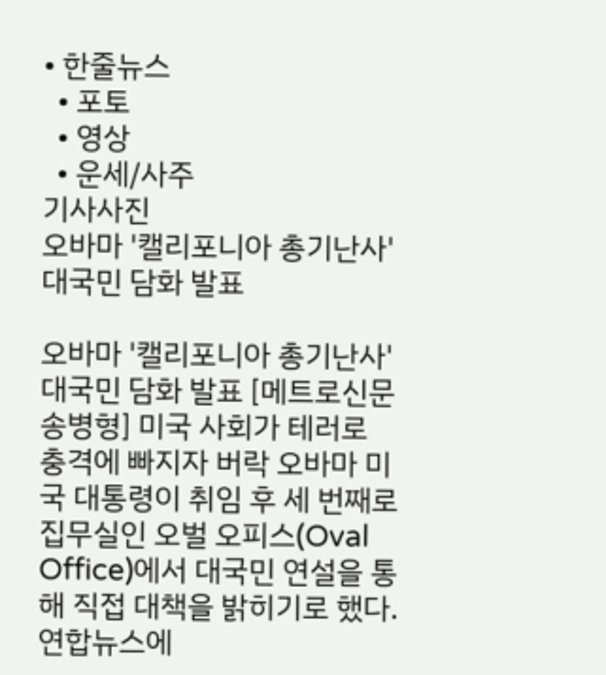• 한줄뉴스
  • 포토
  • 영상
  • 운세/사주
기사사진
오바마 '캘리포니아 총기난사' 대국민 담화 발표

오바마 '캘리포니아 총기난사' 대국민 담화 발표 [메트로신문 송병형] 미국 사회가 테러로 충격에 빠지자 버락 오바마 미국 대통령이 취임 후 세 번째로 집무실인 오벌 오피스(Oval Office)에서 대국민 연설을 통해 직접 대책을 밝히기로 했다. 연합뉴스에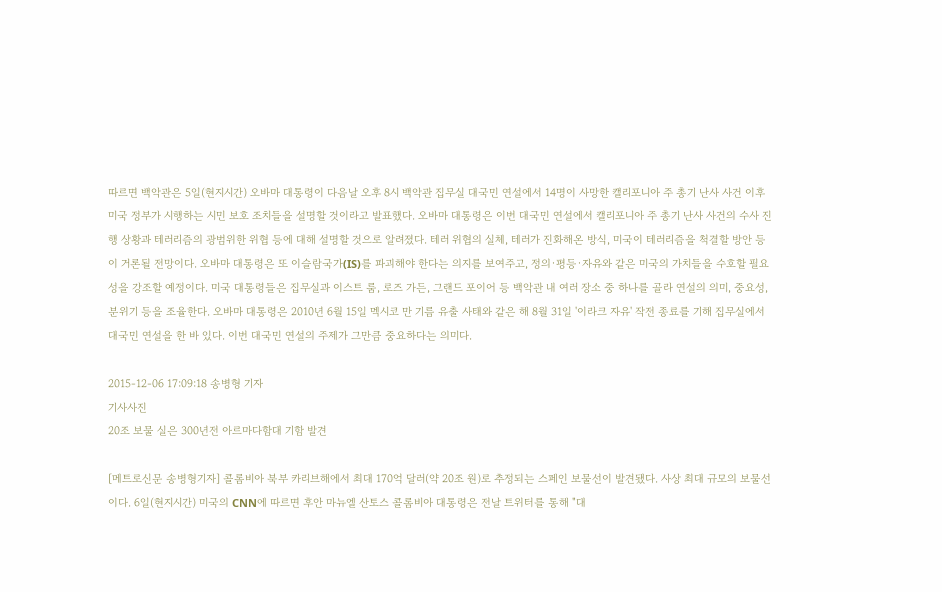따르면 백악관은 5일(현지시간) 오바마 대통령이 다음날 오후 8시 백악관 집무실 대국민 연설에서 14명이 사망한 캘리포니아 주 총기 난사 사건 이후 미국 정부가 시행하는 시민 보호 조치들을 설명할 것이라고 발표했다. 오바마 대통령은 이번 대국민 연설에서 캘리포니아 주 총기 난사 사건의 수사 진행 상황과 테러리즘의 광범위한 위협 등에 대해 설명할 것으로 알려졌다. 테러 위협의 실체, 테러가 진화해온 방식, 미국이 테러리즘을 척결할 방안 등이 거론될 전망이다. 오바마 대통령은 또 이슬람국가(IS)를 파괴해야 한다는 의지를 보여주고, 정의·평등·자유와 같은 미국의 가치들을 수호할 필요성을 강조할 예정이다. 미국 대통령들은 집무실과 이스트 룸, 로즈 가든, 그랜드 포이어 등 백악관 내 여러 장소 중 하나를 골라 연설의 의미, 중요성, 분위기 등을 조율한다. 오바마 대통령은 2010년 6월 15일 멕시코 만 기름 유출 사태와 같은 해 8월 31일 '이라크 자유' 작전 종료를 기해 집무실에서 대국민 연설을 한 바 있다. 이번 대국민 연설의 주제가 그만큼 중요하다는 의미다.

2015-12-06 17:09:18 송병형 기자
기사사진
20조 보물 실은 300년전 아르마다함대 기함 발견

[메트로신문 송병형기자] 콜롬비아 북부 카리브해에서 최대 170억 달러(약 20조 원)로 추정되는 스페인 보물선이 발견됐다. 사상 최대 규모의 보물선이다. 6일(현지시간) 미국의 CNN에 따르면 후안 마뉴엘 산토스 콜롬비아 대통령은 전날 트위터를 통해 "대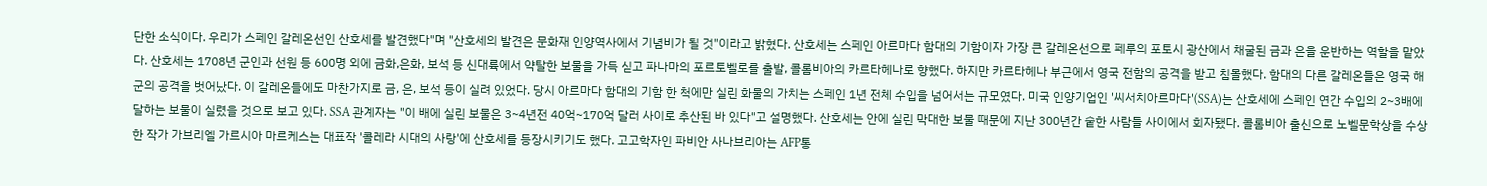단한 소식이다. 우리가 스페인 갈레온선인 산호세를 발견했다"며 "산호세의 발견은 문화재 인양역사에서 기념비가 될 것"이라고 밝혔다. 산호세는 스페인 아르마다 함대의 기함이자 가장 큰 갈레온선으로 페루의 포토시 광산에서 채굴된 금과 은을 운반하는 역할을 맡았다. 산호세는 1708년 군인과 선원 등 600명 외에 금화,은화, 보석 등 신대륙에서 약탈한 보물을 가득 싣고 파나마의 포르토벨로를 출발, 콜롬비아의 카르타헤나로 향했다. 하지만 카르타헤나 부근에서 영국 전함의 공격을 받고 침몰했다. 함대의 다른 갈레온들은 영국 해군의 공격을 벗어났다. 이 갈레온들에도 마찬가지로 금, 은, 보석 등이 실려 있었다. 당시 아르마다 함대의 기함 한 척에만 실린 화물의 가치는 스페인 1년 전체 수입을 넘어서는 규모였다. 미국 인양기업인 '씨서치아르마다'(SSA)는 산호세에 스페인 연간 수입의 2~3배에 달하는 보물이 실렸을 것으로 보고 있다. SSA 관계자는 "이 배에 실린 보물은 3~4년전 40억~170억 달러 사이로 추산된 바 있다"고 설명했다. 산호세는 안에 실린 막대한 보물 때문에 지난 300년간 숱한 사람들 사이에서 회자됐다. 콜롬비아 출신으로 노벨문학상을 수상한 작가 가브리엘 가르시아 마르케스는 대표작 '콜레라 시대의 사랑'에 산호세를 등장시키기도 했다. 고고학자인 파비안 사나브리아는 AFP통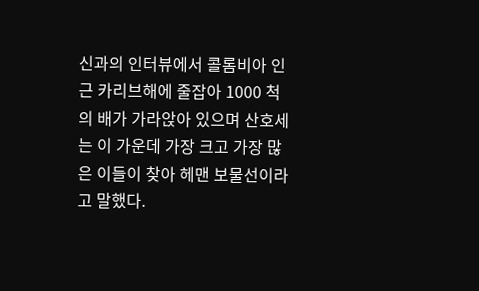신과의 인터뷰에서 콜롬비아 인근 카리브해에 줄잡아 1000 척의 배가 가라앉아 있으며 산호세는 이 가운데 가장 크고 가장 많은 이들이 찾아 헤맨 보물선이라고 말했다.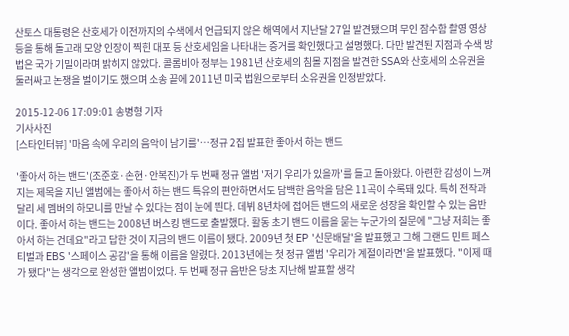산토스 대통령은 산호세가 이전까지의 수색에서 언급되지 않은 해역에서 지난달 27일 발견됐으며 무인 잠수함 촬영 영상 등을 통해 돌고래 모양 인장이 찍힌 대포 등 산호세임을 나타내는 증거를 확인했다고 설명했다. 다만 발견된 지점과 수색 방법은 국가 기밀이라며 밝히지 않았다. 콜롬비아 정부는 1981년 산호세의 침몰 지점을 발견한 SSA와 산호세의 소유권을 둘러싸고 논쟁을 벌이기도 했으며 소송 끝에 2011년 미국 법원으로부터 소유권을 인정받았다.

2015-12-06 17:09:01 송병형 기자
기사사진
[스타인터뷰] '마음 속에 우리의 음악이 남기를'…정규 2집 발표한 좋아서 하는 밴드

'좋아서 하는 밴드'(조준호·손현·안복진)가 두 번째 정규 앨범 '저기 우리가 있을까'를 들고 돌아왔다. 아련한 감성이 느껴지는 제목을 지닌 앨범에는 좋아서 하는 밴드 특유의 편안하면서도 담백한 음악을 담은 11곡이 수록돼 있다. 특히 전작과 달리 세 멤버의 하모니를 만날 수 있다는 점이 눈에 띈다. 데뷔 8년차에 접어든 밴드의 새로운 성장을 확인할 수 있는 음반이다. 좋아서 하는 밴드는 2008년 버스킹 밴드로 출발했다. 활동 초기 밴드 이름을 묻는 누군가의 질문에 "그냥 저희는 좋아서 하는 건데요"라고 답한 것이 지금의 밴드 이름이 됐다. 2009년 첫 EP '신문배달'을 발표했고 그해 그랜드 민트 페스티벌과 EBS '스페이스 공감'을 통해 이름을 알렸다. 2013년에는 첫 정규 앨범 '우리가 계절이라면'을 발표했다. "이제 때가 됐다"는 생각으로 완성한 앨범이었다. 두 번째 정규 음반은 당초 지난해 발표할 생각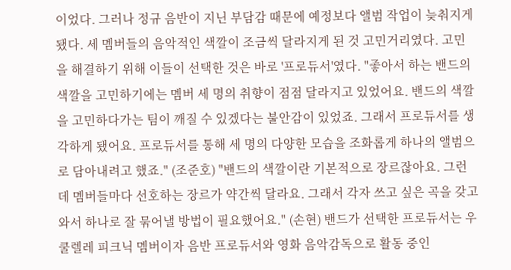이었다. 그러나 정규 음반이 지닌 부담감 때문에 예정보다 앨범 작업이 늦춰지게 됐다. 세 멤버들의 음악적인 색깔이 조금씩 달라지게 된 것 고민거리였다. 고민을 해결하기 위해 이들이 선택한 것은 바로 '프로듀서'였다. "좋아서 하는 밴드의 색깔을 고민하기에는 멤버 세 명의 취향이 점점 달라지고 있었어요. 밴드의 색깔을 고민하다가는 팀이 깨질 수 있겠다는 불안감이 있었죠. 그래서 프로듀서를 생각하게 됐어요. 프로듀서를 통해 세 명의 다양한 모습을 조화롭게 하나의 앨범으로 담아내려고 했죠." (조준호) "밴드의 색깔이란 기본적으로 장르잖아요. 그런데 멤버들마다 선호하는 장르가 약간씩 달라요. 그래서 각자 쓰고 싶은 곡을 갖고 와서 하나로 잘 묶어낼 방법이 필요했어요." (손현) 밴드가 선택한 프로듀서는 우쿨렐레 피크닉 멤버이자 음반 프로듀서와 영화 음악감독으로 활동 중인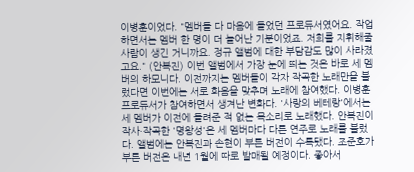이병훈이었다. "멤버들 다 마음에 들었던 프로듀서였어요. 작업하면서는 멤버 한 명이 더 늘어난 기분이었죠. 저희를 지휘해줄 사람이 생긴 거니까요. 정규 앨범에 대한 부담감도 많이 사라졌고요." (안복진) 이번 앨범에서 가장 눈에 띄는 것은 바로 세 멤버의 하모니다. 이전까지는 멤버들이 각자 작곡한 노래만을 불렀다면 이번에는 서로 화음을 맞추며 노래에 참여했다. 이병훈 프로듀서가 참여하면서 생겨난 변화다. '사랑의 베테랑'에서는 세 멤버가 이전에 들려준 적 없는 목소리로 노래했다. 안복진이 작사·작곡한 '명왕성'은 세 멤버마다 다른 연주로 노래를 불렀다. 앨범에는 안복진과 손현이 부른 버전이 수록됐다. 조준호가 부른 버전은 내년 1월에 따로 발매될 예정이다. 좋아서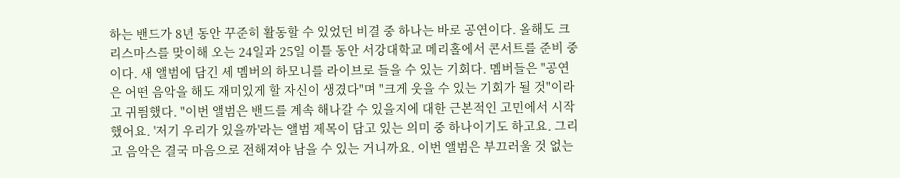하는 밴드가 8년 동안 꾸준히 활동할 수 있었던 비결 중 하나는 바로 공연이다. 올해도 크리스마스를 맞이해 오는 24일과 25일 이틀 동안 서강대학교 메리홀에서 콘서트를 준비 중이다. 새 앨범에 담긴 세 멤버의 하모니를 라이브로 들을 수 있는 기회다. 멤버들은 "공연은 어떤 음악을 해도 재미있게 할 자신이 생겼다"며 "크게 웃을 수 있는 기회가 될 것"이라고 귀띔했다. "이번 앨범은 밴드를 계속 해나갈 수 있을지에 대한 근본적인 고민에서 시작했어요. '저기 우리가 있을까'라는 앨범 제목이 담고 있는 의미 중 하나이기도 하고요. 그리고 음악은 결국 마음으로 전해져야 남을 수 있는 거니까요. 이번 앨범은 부끄러울 것 없는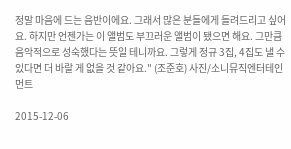정말 마음에 드는 음반이에요. 그래서 많은 분들에게 들려드리고 싶어요. 하지만 언젠가는 이 앨범도 부끄러운 앨범이 됐으면 해요. 그만큼 음악적으로 성숙했다는 뜻일 테니까요. 그렇게 정규 3집, 4집도 낼 수 있다면 더 바랄 게 없을 것 같아요." (조준호) 사진/소니뮤직엔터테인먼트

2015-12-06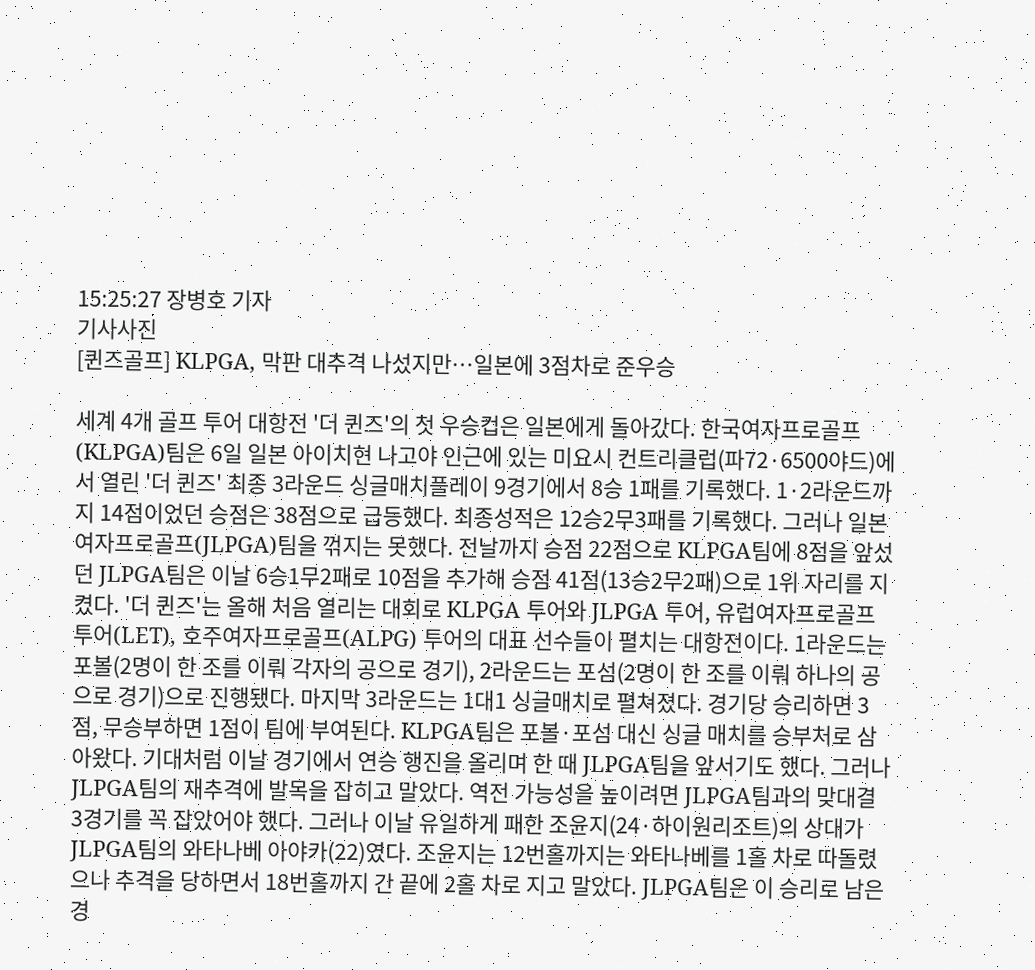15:25:27 장병호 기자
기사사진
[퀸즈골프] KLPGA, 막판 대추격 나섰지만…일본에 3점차로 준우승

세계 4개 골프 투어 대항전 '더 퀸즈'의 첫 우승컵은 일본에게 돌아갔다. 한국여자프로골프(KLPGA)팀은 6일 일본 아이치현 나고야 인근에 있는 미요시 컨트리클럽(파72·6500야드)에서 열린 '더 퀸즈' 최종 3라운드 싱글매치플레이 9경기에서 8승 1패를 기록했다. 1·2라운드까지 14점이었던 승점은 38점으로 급등했다. 최종성적은 12승2무3패를 기록했다. 그러나 일본여자프로골프(JLPGA)팀을 꺾지는 못했다. 전날까지 승점 22점으로 KLPGA팀에 8점을 앞섰던 JLPGA팀은 이날 6승1무2패로 10점을 추가해 승점 41점(13승2무2패)으로 1위 자리를 지켰다. '더 퀸즈'는 올해 처음 열리는 대회로 KLPGA 투어와 JLPGA 투어, 유럽여자프로골프투어(LET), 호주여자프로골프(ALPG) 투어의 대표 선수들이 펼치는 대항전이다. 1라운드는 포볼(2명이 한 조를 이뤄 각자의 공으로 경기), 2라운드는 포섬(2명이 한 조를 이뤄 하나의 공으로 경기)으로 진행됐다. 마지막 3라운드는 1대1 싱글매치로 펼쳐졌다. 경기당 승리하면 3점, 무승부하면 1점이 팀에 부여된다. KLPGA팀은 포볼·포섬 대신 싱글 매치를 승부처로 삼아왔다. 기대처럼 이날 경기에서 연승 행진을 올리며 한 때 JLPGA팀을 앞서기도 했다. 그러나 JLPGA팀의 재추격에 발목을 잡히고 말았다. 역전 가능성을 높이려면 JLPGA팀과의 맞대결 3경기를 꼭 잡았어야 했다. 그러나 이날 유일하게 패한 조윤지(24·하이원리조트)의 상대가 JLPGA팀의 와타나베 아야카(22)였다. 조윤지는 12번홀까지는 와타나베를 1홀 차로 따돌렸으나 추격을 당하면서 18번홀까지 간 끝에 2홀 차로 지고 말았다. JLPGA팀은 이 승리로 남은 경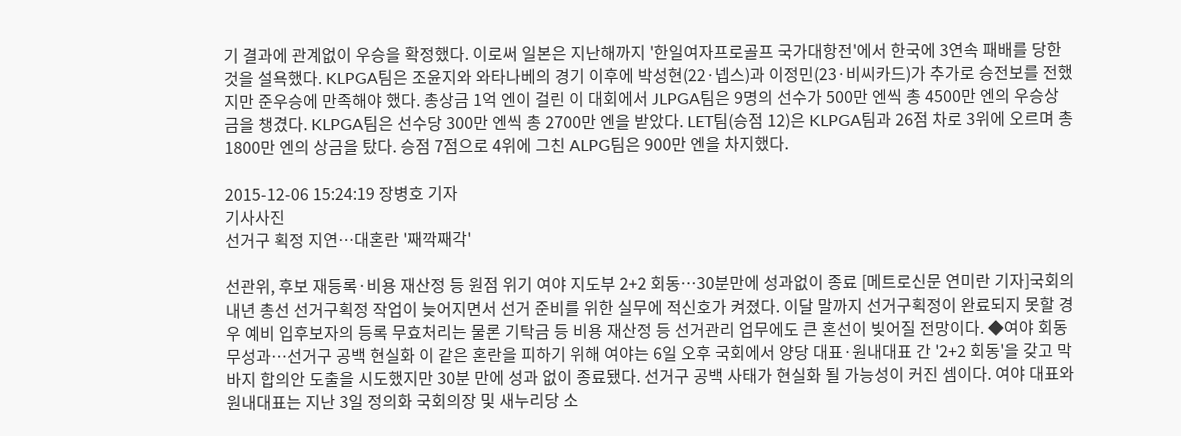기 결과에 관계없이 우승을 확정했다. 이로써 일본은 지난해까지 '한일여자프로골프 국가대항전'에서 한국에 3연속 패배를 당한 것을 설욕했다. KLPGA팀은 조윤지와 와타나베의 경기 이후에 박성현(22·넵스)과 이정민(23·비씨카드)가 추가로 승전보를 전했지만 준우승에 만족해야 했다. 총상금 1억 엔이 걸린 이 대회에서 JLPGA팀은 9명의 선수가 500만 엔씩 총 4500만 엔의 우승상금을 챙겼다. KLPGA팀은 선수당 300만 엔씩 총 2700만 엔을 받았다. LET팀(승점 12)은 KLPGA팀과 26점 차로 3위에 오르며 총 1800만 엔의 상금을 탔다. 승점 7점으로 4위에 그친 ALPG팀은 900만 엔을 차지했다.

2015-12-06 15:24:19 장병호 기자
기사사진
선거구 획정 지연…대혼란 '째깍째각'

선관위, 후보 재등록·비용 재산정 등 원점 위기 여야 지도부 2+2 회동…30분만에 성과없이 종료 [메트로신문 연미란 기자]국회의 내년 총선 선거구획정 작업이 늦어지면서 선거 준비를 위한 실무에 적신호가 켜졌다. 이달 말까지 선거구획정이 완료되지 못할 경우 예비 입후보자의 등록 무효처리는 물론 기탁금 등 비용 재산정 등 선거관리 업무에도 큰 혼선이 빚어질 전망이다. ◆여야 회동 무성과…선거구 공백 현실화 이 같은 혼란을 피하기 위해 여야는 6일 오후 국회에서 양당 대표·원내대표 간 '2+2 회동'을 갖고 막바지 합의안 도출을 시도했지만 30분 만에 성과 없이 종료됐다. 선거구 공백 사태가 현실화 될 가능성이 커진 셈이다. 여야 대표와 원내대표는 지난 3일 정의화 국회의장 및 새누리당 소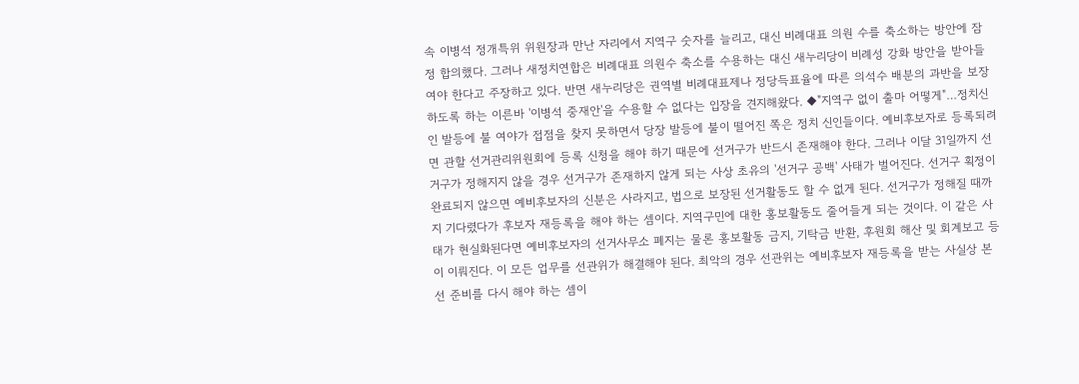속 이병석 정개특위 위원장과 만난 자리에서 지역구 숫자를 늘리고, 대신 비례대표 의원 수를 축소하는 방안에 잠정 합의했다. 그러나 새정치연합은 비례대표 의원수 축소를 수용하는 대신 새누리당이 비례성 강화 방안을 받아들여야 한다고 주장하고 있다. 반면 새누리당은 권역별 비례대표제나 정당득표율에 따른 의석수 배분의 과반을 보장하도록 하는 이른바 '이병석 중재안'을 수용할 수 없다는 입장을 견지해왔다. ◆"지역구 없이 출마 어떻게"…정치신인 발등에 불 여야가 접점을 찾지 못하면서 당장 발등에 불이 떨어진 쪽은 정치 신인들이다. 예비후보자로 등록되려면 관할 선거관리위원회에 등록 신청을 해야 하기 때문에 선거구가 반드시 존재해야 한다. 그러나 이달 31일까지 선거구가 정해지지 않을 경우 선거구가 존재하지 않게 되는 사상 초유의 '선거구 공백' 사태가 벌어진다. 선거구 획정이 완료되지 않으면 예비후보자의 신분은 사라지고, 법으로 보장된 선거활동도 할 수 없게 된다. 선거구가 정해질 때까지 기다렸다가 후보자 재등록을 해야 하는 셈이다. 지역구민에 대한 홍보활동도 줄어들게 되는 것이다. 이 같은 사태가 현실화된다면 예비후보자의 선거사무소 폐지는 물론 홍보활동 금지, 기탁금 반환, 후원회 해산 및 회계보고 등이 이뤄진다. 이 모든 업무를 선관위가 해결해야 된다. 최악의 경우 선관위는 예비후보자 재등록을 받는 사실상 본선 준비를 다시 해야 하는 셈이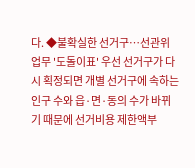다. ◆불확실한 선거구…선관위 업무 '도돌이표' 우선 선거구가 다시 획정되면 개별 선거구에 속하는 인구 수와 읍·면·동의 수가 바뀌기 때문에 선거비용 제한액부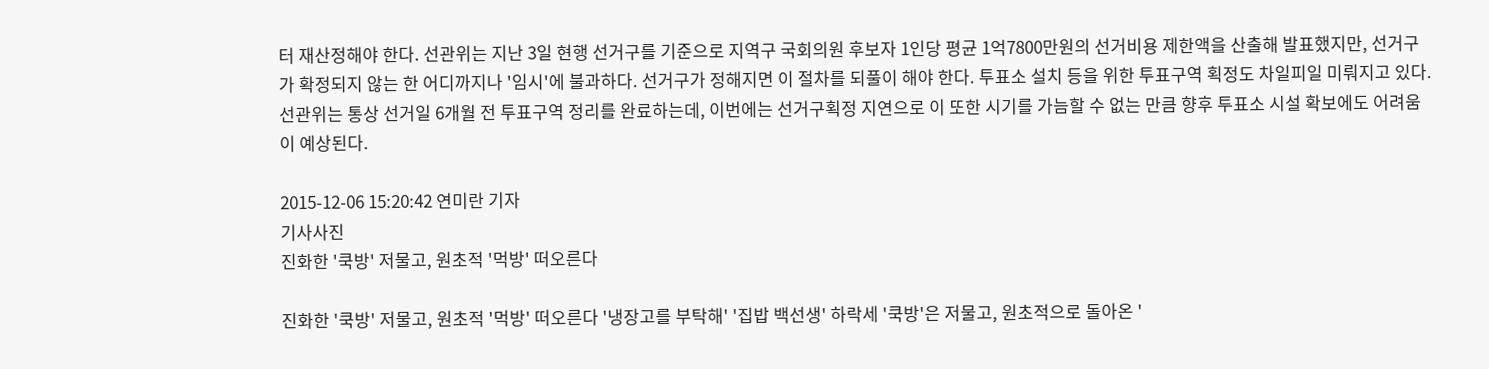터 재산정해야 한다. 선관위는 지난 3일 현행 선거구를 기준으로 지역구 국회의원 후보자 1인당 평균 1억7800만원의 선거비용 제한액을 산출해 발표했지만, 선거구가 확정되지 않는 한 어디까지나 '임시'에 불과하다. 선거구가 정해지면 이 절차를 되풀이 해야 한다. 투표소 설치 등을 위한 투표구역 획정도 차일피일 미뤄지고 있다. 선관위는 통상 선거일 6개월 전 투표구역 정리를 완료하는데, 이번에는 선거구획정 지연으로 이 또한 시기를 가늠할 수 없는 만큼 향후 투표소 시설 확보에도 어려움이 예상된다.

2015-12-06 15:20:42 연미란 기자
기사사진
진화한 '쿡방' 저물고, 원초적 '먹방' 떠오른다

진화한 '쿡방' 저물고, 원초적 '먹방' 떠오른다 '냉장고를 부탁해' '집밥 백선생' 하락세 '쿡방'은 저물고, 원초적으로 돌아온 '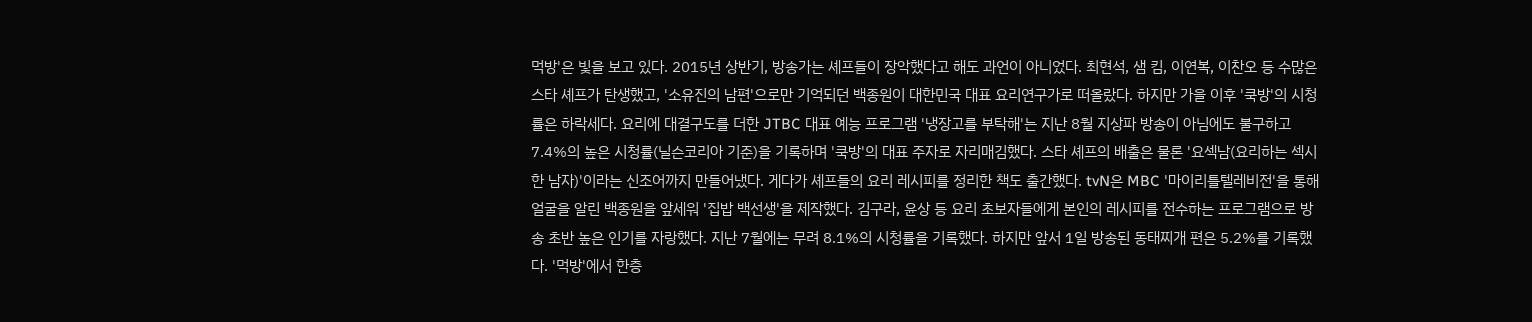먹방'은 빛을 보고 있다. 2015년 상반기, 방송가는 셰프들이 장악했다고 해도 과언이 아니었다. 최현석, 샘 킴, 이연복, 이찬오 등 수많은 스타 셰프가 탄생했고, '소유진의 남편'으로만 기억되던 백종원이 대한민국 대표 요리연구가로 떠올랐다. 하지만 가을 이후 '쿡방'의 시청률은 하락세다. 요리에 대결구도를 더한 JTBC 대표 예능 프로그램 '냉장고를 부탁해'는 지난 8월 지상파 방송이 아님에도 불구하고 7.4%의 높은 시청률(닐슨코리아 기준)을 기록하며 '쿡방'의 대표 주자로 자리매김했다. 스타 셰프의 배출은 물론 '요섹남(요리하는 섹시한 남자)'이라는 신조어까지 만들어냈다. 게다가 셰프들의 요리 레시피를 정리한 책도 출간했다. tvN은 MBC '마이리틀텔레비전'을 통해 얼굴을 알린 백종원을 앞세워 '집밥 백선생'을 제작했다. 김구라, 윤상 등 요리 초보자들에게 본인의 레시피를 전수하는 프로그램으로 방송 초반 높은 인기를 자랑했다. 지난 7월에는 무려 8.1%의 시청률을 기록했다. 하지만 앞서 1일 방송된 동태찌개 편은 5.2%를 기록했다. '먹방'에서 한층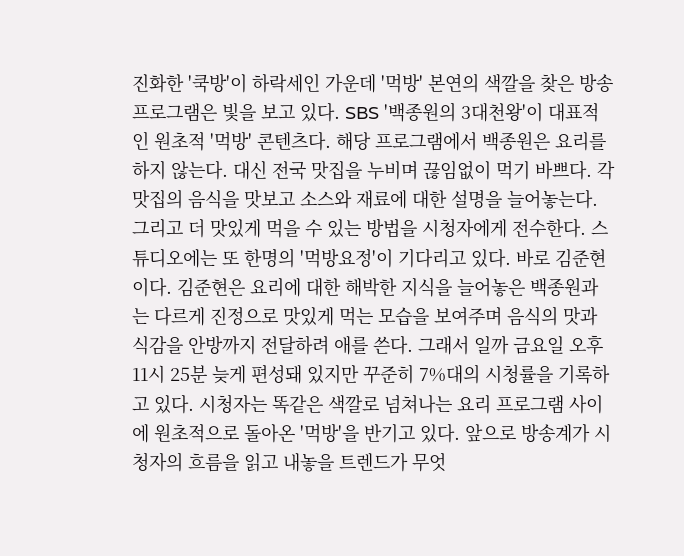진화한 '쿡방'이 하락세인 가운데 '먹방' 본연의 색깔을 찾은 방송 프로그램은 빛을 보고 있다. SBS '백종원의 3대천왕'이 대표적인 원초적 '먹방' 콘텐츠다. 해당 프로그램에서 백종원은 요리를 하지 않는다. 대신 전국 맛집을 누비며 끊임없이 먹기 바쁘다. 각 맛집의 음식을 맛보고 소스와 재료에 대한 설명을 늘어놓는다. 그리고 더 맛있게 먹을 수 있는 방법을 시청자에게 전수한다. 스튜디오에는 또 한명의 '먹방요정'이 기다리고 있다. 바로 김준현이다. 김준현은 요리에 대한 해박한 지식을 늘어놓은 백종원과는 다르게 진정으로 맛있게 먹는 모습을 보여주며 음식의 맛과 식감을 안방까지 전달하려 애를 쓴다. 그래서 일까 금요일 오후 11시 25분 늦게 편성돼 있지만 꾸준히 7%대의 시청률을 기록하고 있다. 시청자는 똑같은 색깔로 넘쳐나는 요리 프로그램 사이에 원초적으로 돌아온 '먹방'을 반기고 있다. 앞으로 방송계가 시청자의 흐름을 읽고 내놓을 트렌드가 무엇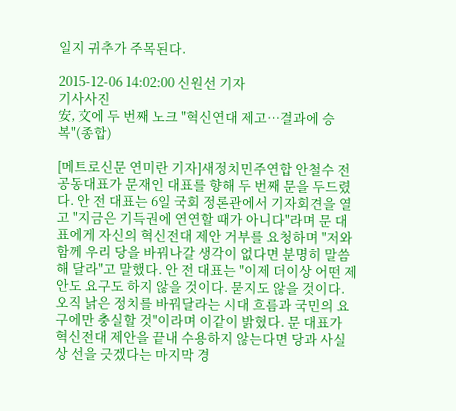일지 귀추가 주목된다.

2015-12-06 14:02:00 신원선 기자
기사사진
安, 文에 두 번째 노크 "혁신연대 제고…결과에 승복"(종합)

[메트로신문 연미란 기자]새정치민주연합 안철수 전 공동대표가 문재인 대표를 향해 두 번째 문을 두드렸다. 안 전 대표는 6일 국회 정론관에서 기자회견을 열고 "지금은 기득권에 연연할 때가 아니다"라며 문 대표에게 자신의 혁신전대 제안 거부를 요청하며 "저와 함께 우리 당을 바꿔나갈 생각이 없다면 분명히 말씀해 달라"고 말했다. 안 전 대표는 "이제 더이상 어떤 제안도 요구도 하지 않을 것이다. 묻지도 않을 것이다. 오직 낡은 정치를 바꿔달라는 시대 흐름과 국민의 요구에만 충실할 것"이라며 이같이 밝혔다. 문 대표가 혁신전대 제안을 끝내 수용하지 않는다면 당과 사실상 선을 긋겠다는 마지막 경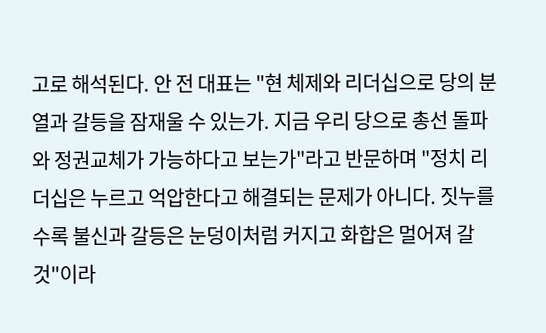고로 해석된다. 안 전 대표는 "현 체제와 리더십으로 당의 분열과 갈등을 잠재울 수 있는가. 지금 우리 당으로 총선 돌파와 정권교체가 가능하다고 보는가"라고 반문하며 "정치 리더십은 누르고 억압한다고 해결되는 문제가 아니다. 짓누를수록 불신과 갈등은 눈덩이처럼 커지고 화합은 멀어져 갈 것"이라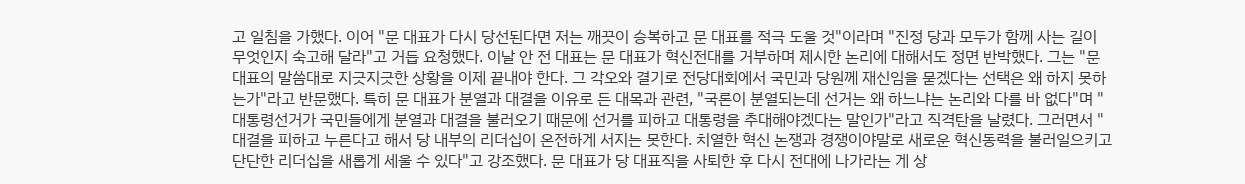고 일침을 가했다. 이어 "문 대표가 다시 당선된다면 저는 깨끗이 승복하고 문 대표를 적극 도울 것"이라며 "진정 당과 모두가 함께 사는 길이 무엇인지 숙고해 달라"고 거듭 요청했다. 이날 안 전 대표는 문 대표가 혁신전대를 거부하며 제시한 논리에 대해서도 정면 반박했다. 그는 "문 대표의 말씀대로 지긋지긋한 상황을 이제 끝내야 한다. 그 각오와 결기로 전당대회에서 국민과 당원께 재신임을 묻겠다는 선택은 왜 하지 못하는가"라고 반문했다. 특히 문 대표가 분열과 대결을 이유로 든 대목과 관련, "국론이 분열되는데 선거는 왜 하느냐는 논리와 다를 바 없다"며 "대통령선거가 국민들에게 분열과 대결을 불러오기 때문에 선거를 피하고 대통령을 추대해야겠다는 말인가"라고 직격탄을 날렸다. 그러면서 "대결을 피하고 누른다고 해서 당 내부의 리더십이 온전하게 서지는 못한다. 치열한 혁신 논쟁과 경쟁이야말로 새로운 혁신동력을 불러일으키고 단단한 리더십을 새롭게 세울 수 있다"고 강조했다. 문 대표가 당 대표직을 사퇴한 후 다시 전대에 나가라는 게 상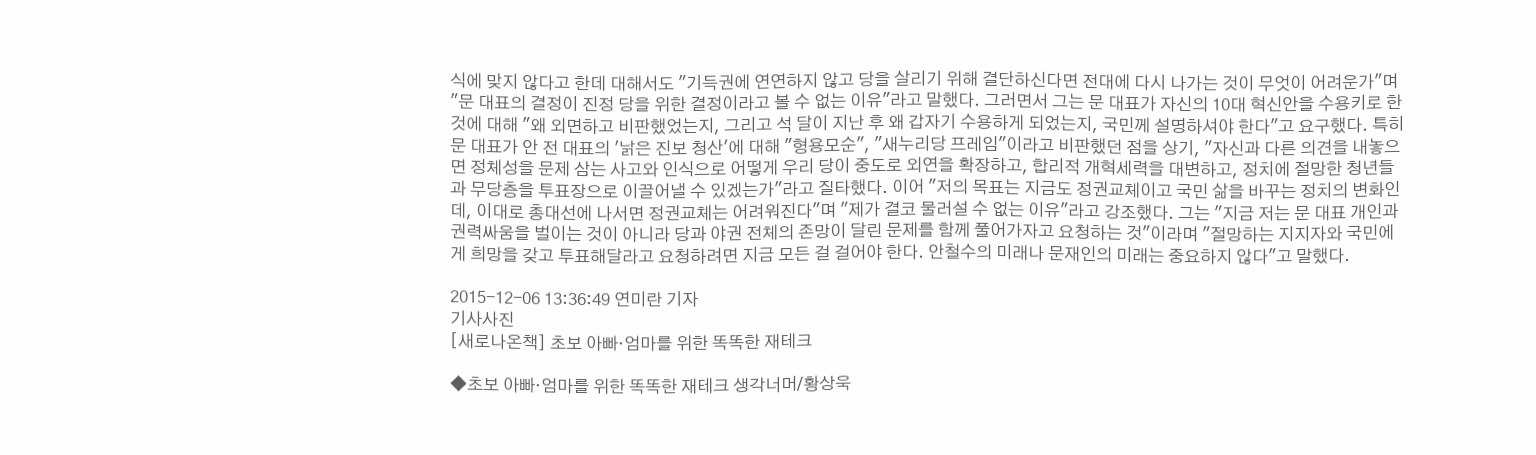식에 맞지 않다고 한데 대해서도 "기득권에 연연하지 않고 당을 살리기 위해 결단하신다면 전대에 다시 나가는 것이 무엇이 어려운가"며 "문 대표의 결정이 진정 당을 위한 결정이라고 볼 수 없는 이유"라고 말했다. 그러면서 그는 문 대표가 자신의 10대 혁신안을 수용키로 한 것에 대해 "왜 외면하고 비판했었는지, 그리고 석 달이 지난 후 왜 갑자기 수용하게 되었는지, 국민께 설명하셔야 한다"고 요구했다. 특히 문 대표가 안 전 대표의 '낡은 진보 청산'에 대해 "형용모순", "새누리당 프레임"이라고 비판했던 점을 상기, "자신과 다른 의견을 내놓으면 정체성을 문제 삼는 사고와 인식으로 어떻게 우리 당이 중도로 외연을 확장하고, 합리적 개혁세력을 대변하고, 정치에 절망한 청년들과 무당층을 투표장으로 이끌어낼 수 있겠는가"라고 질타했다. 이어 "저의 목표는 지금도 정권교체이고 국민 삶을 바꾸는 정치의 변화인데, 이대로 총대선에 나서면 정권교체는 어려워진다"며 "제가 결코 물러설 수 없는 이유"라고 강조했다. 그는 "지금 저는 문 대표 개인과 권력싸움을 벌이는 것이 아니라 당과 야권 전체의 존망이 달린 문제를 함께 풀어가자고 요청하는 것"이라며 "절망하는 지지자와 국민에게 희망을 갖고 투표해달라고 요청하려면 지금 모든 걸 걸어야 한다. 안철수의 미래나 문재인의 미래는 중요하지 않다"고 말했다.

2015-12-06 13:36:49 연미란 기자
기사사진
[새로나온책] 초보 아빠·엄마를 위한 똑똑한 재테크

◆초보 아빠·엄마를 위한 똑똑한 재테크 생각너머/황상욱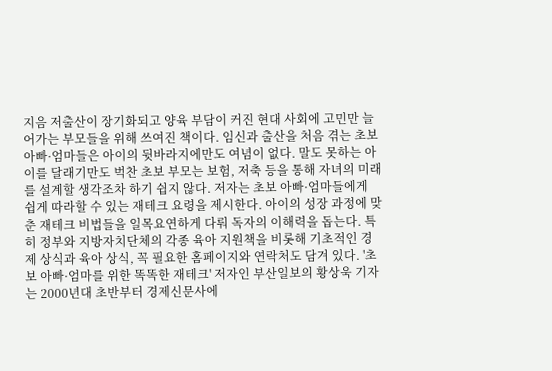지음 저출산이 장기화되고 양육 부담이 커진 현대 사회에 고민만 늘어가는 부모들을 위해 쓰여진 책이다. 임신과 출산을 처음 겪는 초보 아빠·엄마들은 아이의 뒷바라지에만도 여념이 없다. 말도 못하는 아이를 달래기만도 벅찬 초보 부모는 보험, 저축 등을 통해 자녀의 미래를 설계할 생각조차 하기 쉽지 않다. 저자는 초보 아빠·엄마들에게 쉽게 따라할 수 있는 재테크 요령을 제시한다. 아이의 성장 과정에 맞춘 재테크 비법들을 일목요연하게 다뤄 독자의 이해력을 돕는다. 특히 정부와 지방자치단체의 각종 육아 지원책을 비롯해 기초적인 경제 상식과 육아 상식, 꼭 필요한 홈페이지와 연락처도 담겨 있다. '초보 아빠·엄마를 위한 똑똑한 재테크' 저자인 부산일보의 황상욱 기자는 2000년대 초반부터 경제신문사에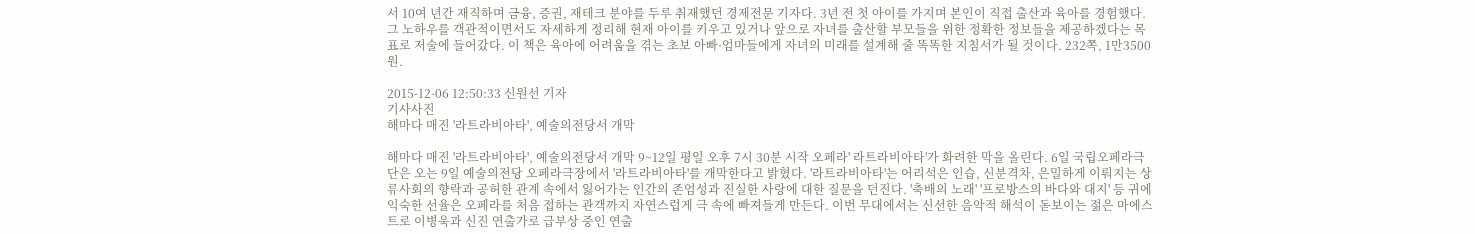서 10여 년간 재직하며 금융, 증권, 재테크 분야를 두루 취재했던 경제전문 기자다. 3년 전 첫 아이를 가지며 본인이 직접 출산과 육아를 경험했다. 그 노하우를 객관적이면서도 자세하게 정리해 현재 아이를 키우고 있거나 앞으로 자녀를 출산할 부모들을 위한 정확한 정보들을 제공하겠다는 목표로 저술에 들어갔다. 이 책은 육아에 어려움을 겪는 초보 아빠·엄마들에게 자녀의 미래를 설계해 줄 똑똑한 지침서가 될 것이다. 232쪽, 1만3500원.

2015-12-06 12:50:33 신원선 기자
기사사진
해마다 매진 '라트라비아타', 예술의전당서 개막

해마다 매진 '라트라비아타', 예술의전당서 개막 9~12일 평일 오후 7시 30분 시작 오페라' 라트라비아타'가 화려한 막을 올린다. 6일 국립오페라극단은 오는 9일 예술의전당 오페라극장에서 '라트라비아타'를 개막한다고 밝혔다. '라트라비아타'는 어리석은 인습, 신분격차, 은밀하게 이뤄지는 상류사회의 향락과 공허한 관계 속에서 잃어가는 인간의 존엄성과 진실한 사랑에 대한 질문을 던진다. '축배의 노래' '프로방스의 바다와 대지' 등 귀에 익숙한 선율은 오페라를 처음 접하는 관객까지 자연스럽게 극 속에 빠져들게 만든다. 이번 무대에서는 신선한 음악적 해석이 돋보이는 젊은 마에스트로 이병욱과 신진 연출가로 급부상 중인 연출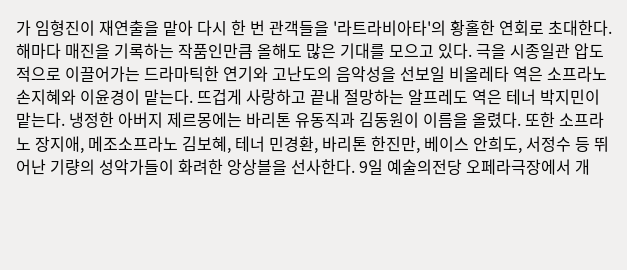가 임형진이 재연출을 맡아 다시 한 번 관객들을 '라트라비아타'의 황홀한 연회로 초대한다. 해마다 매진을 기록하는 작품인만큼 올해도 많은 기대를 모으고 있다. 극을 시종일관 압도적으로 이끌어가는 드라마틱한 연기와 고난도의 음악성을 선보일 비올레타 역은 소프라노 손지혜와 이윤경이 맡는다. 뜨겁게 사랑하고 끝내 절망하는 알프레도 역은 테너 박지민이 맡는다. 냉정한 아버지 제르몽에는 바리톤 유동직과 김동원이 이름을 올렸다. 또한 소프라노 장지애, 메조소프라노 김보혜, 테너 민경환, 바리톤 한진만, 베이스 안희도, 서정수 등 뛰어난 기량의 성악가들이 화려한 앙상블을 선사한다. 9일 예술의전당 오페라극장에서 개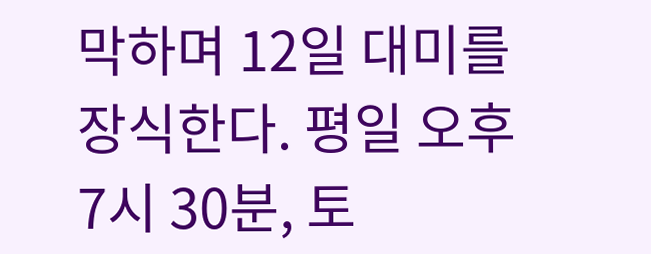막하며 12일 대미를 장식한다. 평일 오후 7시 30분, 토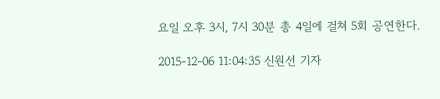요일 오후 3시, 7시 30분 총 4일에 걸쳐 5회 공연한다.

2015-12-06 11:04:35 신원선 기자